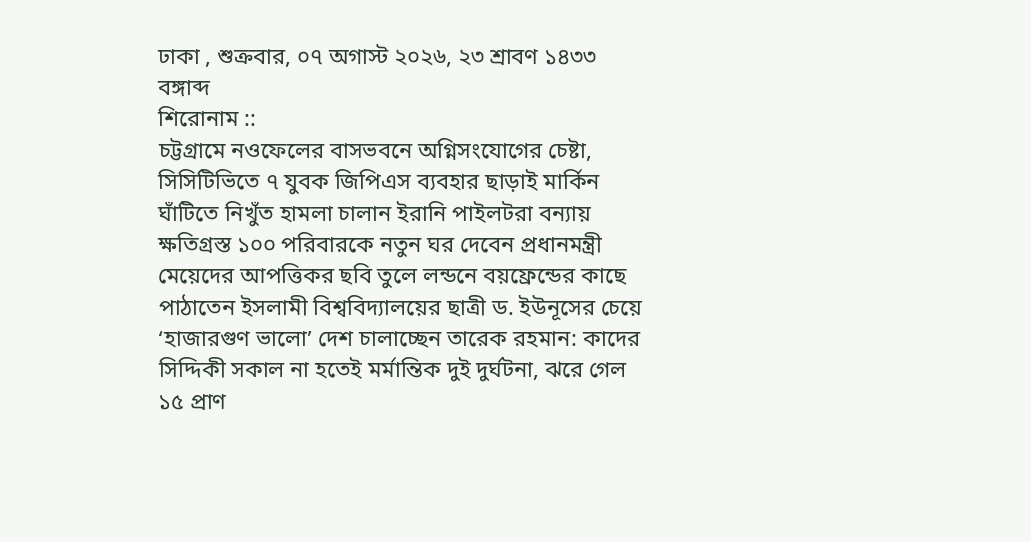ঢাকা , শুক্রবার, ০৭ অগাস্ট ২০২৬, ২৩ শ্রাবণ ১৪৩৩ বঙ্গাব্দ
শিরোনাম ::
চট্টগ্রামে নওফেলের বাসভবনে অগ্নিসংযোগের চেষ্টা, সিসিটিভিতে ৭ যুবক জিপিএস ব্যবহার ছাড়াই মার্কিন ঘাঁটিতে নিখুঁত হামলা চালান ইরানি পাইলটরা বন্যায় ক্ষতিগ্রস্ত ১০০ পরিবারকে নতুন ঘর দেবেন প্রধানমন্ত্রী মেয়েদের আপত্তিকর ছবি তুলে লন্ডনে বয়ফ্রেন্ডের কাছে পাঠাতেন ইসলামী বিশ্ববিদ্যালয়ের ছাত্রী ড. ইউনূসের চেয়ে ‘হাজারগুণ ভালো’ দেশ চালাচ্ছেন তারেক রহমান: কাদের সিদ্দিকী সকাল না হতেই মর্মান্তিক দুই দুর্ঘটনা, ঝরে গেল ১৫ প্রাণ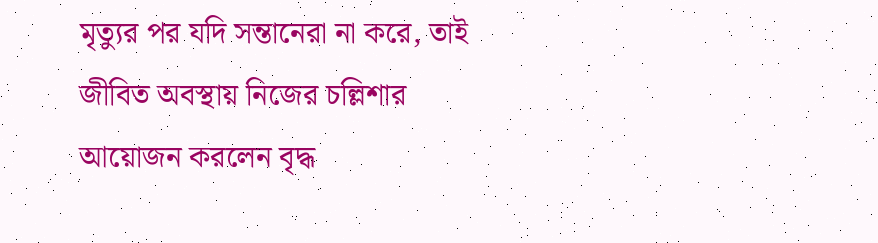মৃত্যুর পর যদি সন্তানেরা না করে, তাই জীবিত অবস্থায় নিজের চল্লিশার আয়োজন করলেন বৃদ্ধ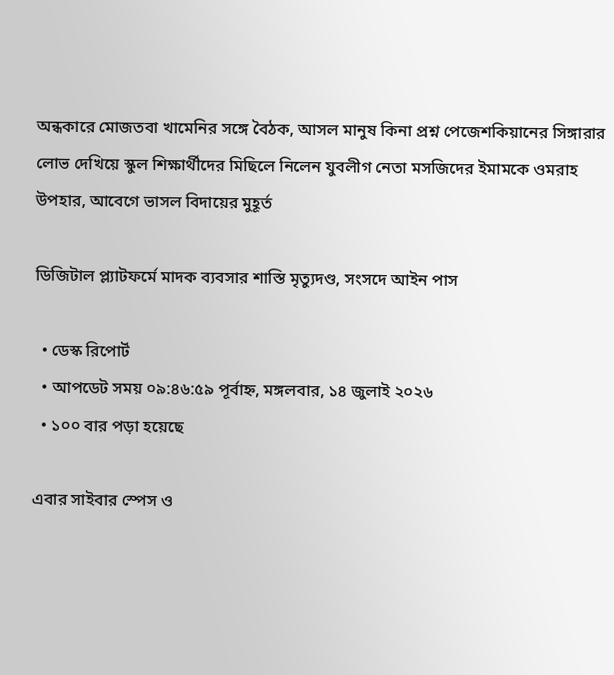অন্ধকারে মোজতবা খামেনির সঙ্গে বৈঠক, আসল মানুষ কিনা প্রশ্ন পেজেশকিয়ানের সিঙ্গারার লোভ দেখিয়ে স্কুল শিক্ষার্থীদের মিছিলে নিলেন যুবলীগ নেতা মসজিদের ইমামকে ওমরাহ উপহার, আবেগে ভাসল বিদায়ের মুহূর্ত

ডিজিটাল প্ল্যাটফর্মে মাদক ব্যবসার শাস্তি মৃত্যুদণ্ড, সংসদে আইন পাস

  • ডেস্ক রিপোর্ট
  • আপডেট সময় ০৯:৪৬:৫৯ পূর্বাহ্ন, মঙ্গলবার, ১৪ জুলাই ২০২৬
  • ১০০ বার পড়া হয়েছে

এবার সাইবার স্পেস ও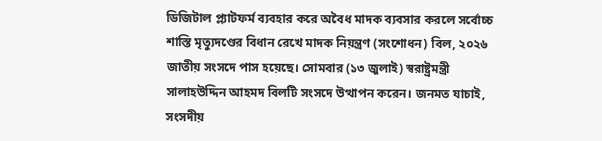ডিজিটাল প্ল্যাটফর্ম ব্যবহার করে অবৈধ মাদক ব্যবসার করলে সর্বোচ্চ শাস্তি মৃত্যুদণ্ডের বিধান রেখে মাদক নিয়ন্ত্রণ (সংশোধন) বিল, ২০২৬ জাতীয় সংসদে পাস হয়েছে। সোমবার (১৩ জুলাই) স্বরাষ্ট্রমন্ত্রী সালাহউদ্দিন আহমদ বিলটি সংসদে উত্থাপন করেন। জনমত যাচাই, সংসদীয়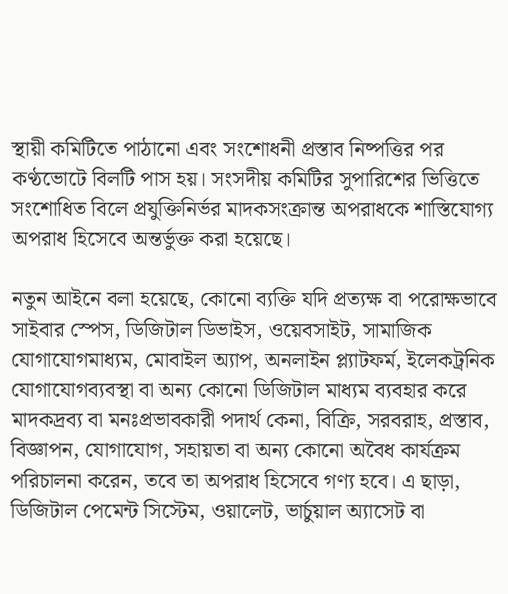স্থায়ী কমিটিতে পাঠানো এবং সংশোধনী প্রস্তাব নিষ্পত্তির পর কণ্ঠভোটে বিলটি পাস হয়। সংসদীয় কমিটির সুপারিশের ভিত্তিতে সংশোধিত বিলে প্রযুক্তিনির্ভর মাদকসংক্রান্ত অপরাধকে শাস্তিযোগ্য অপরাধ হিসেবে অন্তর্ভুক্ত করা হয়েছে।

নতুন আইনে বলা হয়েছে, কোনো ব্যক্তি যদি প্রত্যক্ষ বা পরোক্ষভাবে সাইবার স্পেস, ডিজিটাল ডিভাইস, ওয়েবসাইট, সামাজিক যোগাযোগমাধ্যম, মোবাইল অ্যাপ, অনলাইন প্ল্যাটফর্ম, ইলেকট্রনিক যোগাযোগব্যবস্থা বা অন্য কোনো ডিজিটাল মাধ্যম ব্যবহার করে মাদকদ্রব্য বা মনঃপ্রভাবকারী পদার্থ কেনা, বিক্রি, সরবরাহ, প্রস্তাব, বিজ্ঞাপন, যোগাযোগ, সহায়তা বা অন্য কোনো অবৈধ কার্যক্রম পরিচালনা করেন, তবে তা অপরাধ হিসেবে গণ্য হবে। এ ছাড়া, ডিজিটাল পেমেন্ট সিস্টেম, ওয়ালেট, ভার্চুয়াল অ্যাসেট বা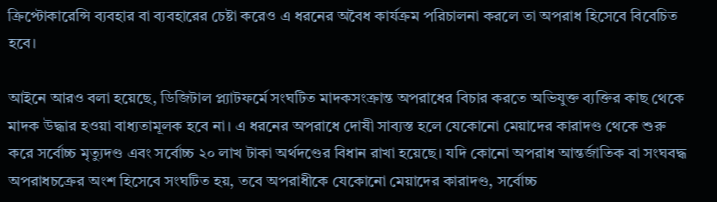ক্রিপ্টোকারেন্সি ব্যবহার বা ব্যবহারের চেষ্টা করেও এ ধরনের অবৈধ কার্যক্রম পরিচালনা করলে তা অপরাধ হিসেবে বিবেচিত হবে।

আইনে আরও বলা হয়েছে, ডিজিটাল প্ল্যাটফর্মে সংঘটিত মাদকসংক্রান্ত অপরাধের বিচার করতে অভিযুক্ত ব্যক্তির কাছ থেকে মাদক উদ্ধার হওয়া বাধ্যতামূলক হবে না। এ ধরনের অপরাধে দোষী সাব্যস্ত হলে যেকোনো মেয়াদের কারাদণ্ড থেকে শুরু করে সর্বোচ্চ মৃত্যুদণ্ড এবং সর্বোচ্চ ২০ লাখ টাকা অর্থদণ্ডের বিধান রাখা হয়েছে। যদি কোনো অপরাধ আন্তর্জাতিক বা সংঘবদ্ধ অপরাধচক্রের অংশ হিসেবে সংঘটিত হয়, তবে অপরাধীকে যেকোনো মেয়াদের কারাদণ্ড, সর্বোচ্চ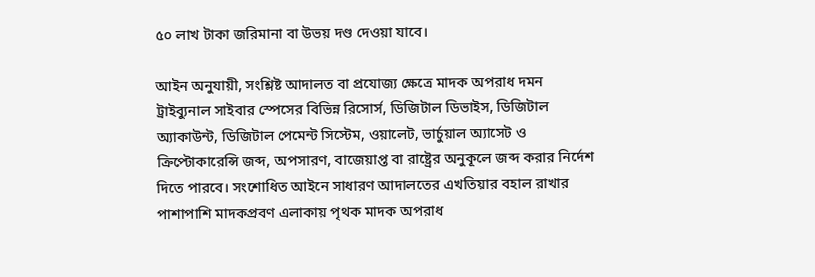৫০ লাখ টাকা জরিমানা বা উভয় দণ্ড দেওয়া যাবে।

আইন অনুযায়ী, সংশ্লিষ্ট আদালত বা প্রযোজ্য ক্ষেত্রে মাদক অপরাধ দমন ট্রাইব্যুনাল সাইবার স্পেসের বিভিন্ন রিসোর্স, ডিজিটাল ডিভাইস, ডিজিটাল অ্যাকাউন্ট, ডিজিটাল পেমেন্ট সিস্টেম, ওয়ালেট, ভার্চুয়াল অ্যাসেট ও ক্রিপ্টোকারেন্সি জব্দ, অপসারণ, বাজেয়াপ্ত বা রাষ্ট্রের অনুকূলে জব্দ করার নির্দেশ দিতে পারবে। সংশোধিত আইনে সাধারণ আদালতের এখতিয়ার বহাল রাখার পাশাপাশি মাদকপ্রবণ এলাকায় পৃথক মাদক অপরাধ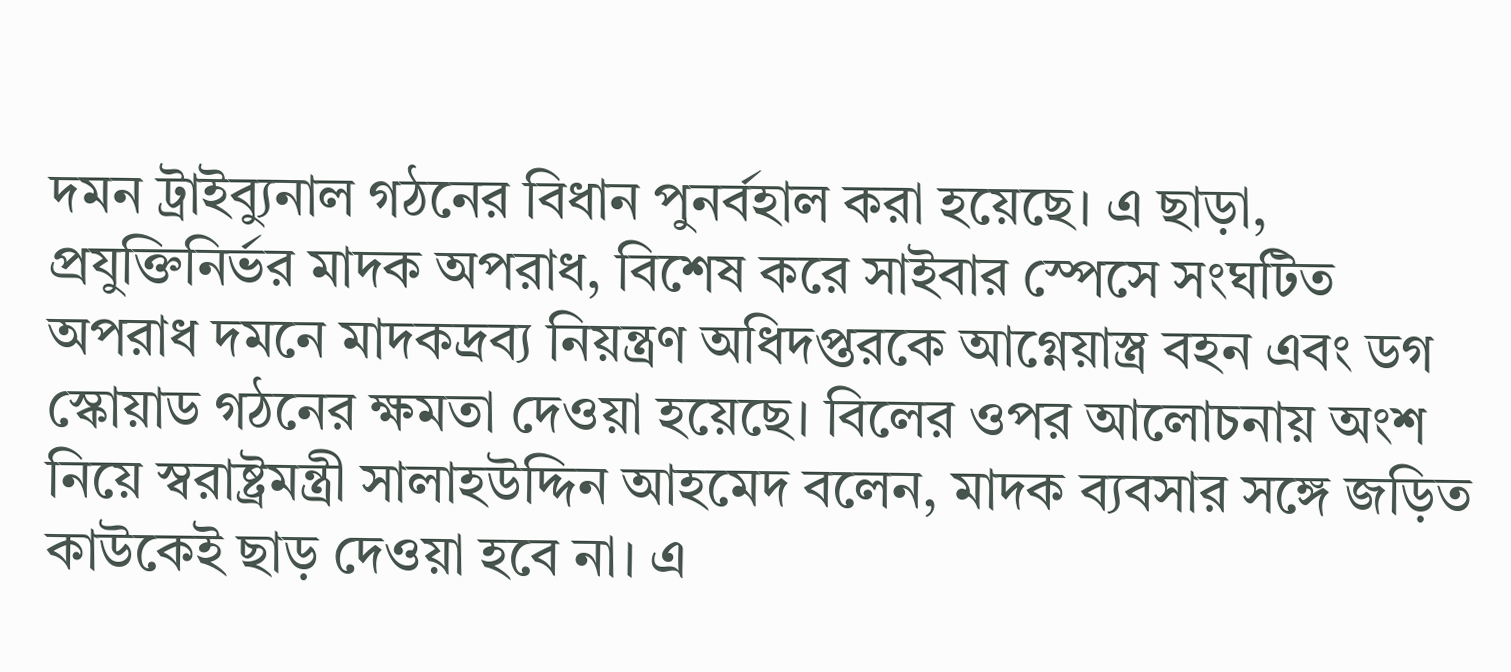দমন ট্রাইব্যুনাল গঠনের বিধান পুনর্বহাল করা হয়েছে। এ ছাড়া, প্রযুক্তিনির্ভর মাদক অপরাধ, বিশেষ করে সাইবার স্পেসে সংঘটিত অপরাধ দমনে মাদকদ্রব্য নিয়ন্ত্রণ অধিদপ্তরকে আগ্নেয়াস্ত্র বহন এবং ডগ স্কোয়াড গঠনের ক্ষমতা দেওয়া হয়েছে। বিলের ওপর আলোচনায় অংশ নিয়ে স্বরাষ্ট্রমন্ত্রী সালাহউদ্দিন আহমেদ বলেন, মাদক ব্যবসার সঙ্গে জড়িত কাউকেই ছাড় দেওয়া হবে না। এ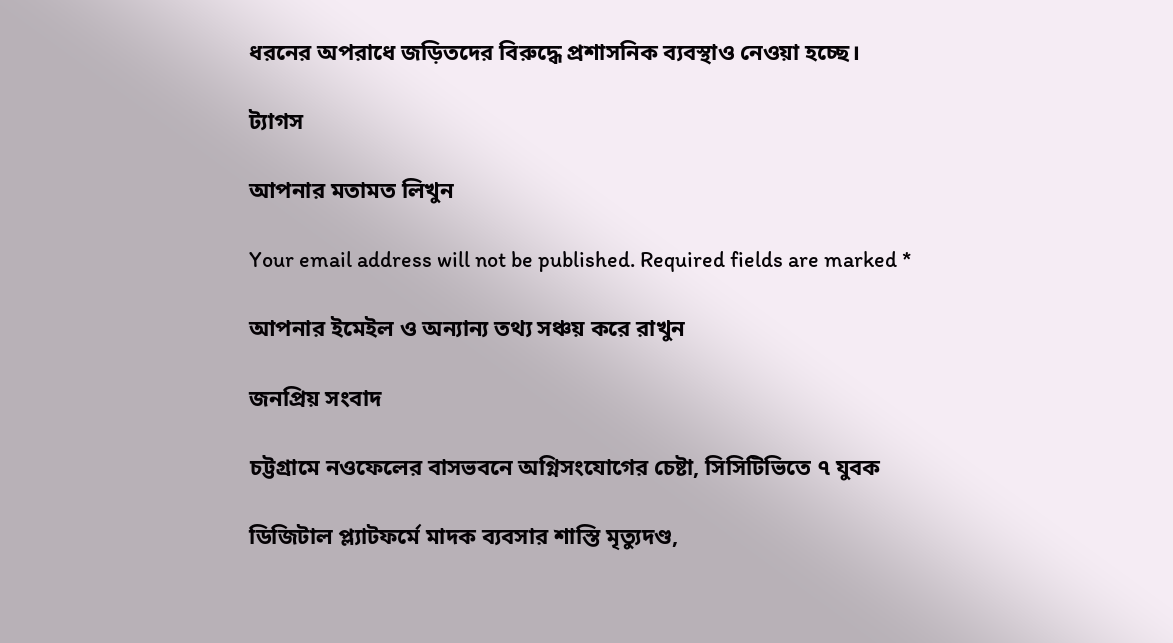ধরনের অপরাধে জড়িতদের বিরুদ্ধে প্রশাসনিক ব্যবস্থাও নেওয়া হচ্ছে।

ট্যাগস

আপনার মতামত লিখুন

Your email address will not be published. Required fields are marked *

আপনার ইমেইল ও অন্যান্য তথ্য সঞ্চয় করে রাখুন

জনপ্রিয় সংবাদ

চট্টগ্রামে নওফেলের বাসভবনে অগ্নিসংযোগের চেষ্টা, সিসিটিভিতে ৭ যুবক

ডিজিটাল প্ল্যাটফর্মে মাদক ব্যবসার শাস্তি মৃত্যুদণ্ড,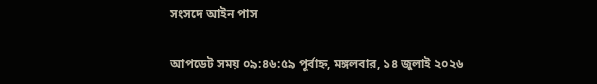সংসদে আইন পাস

আপডেট সময় ০৯:৪৬:৫৯ পূর্বাহ্ন, মঙ্গলবার, ১৪ জুলাই ২০২৬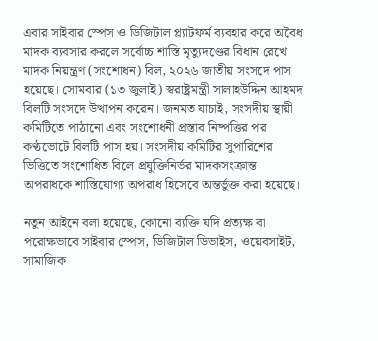এবার সাইবার স্পেস ও ডিজিটাল প্ল্যাটফর্ম ব্যবহার করে অবৈধ মাদক ব্যবসার করলে সর্বোচ্চ শাস্তি মৃত্যুদণ্ডের বিধান রেখে মাদক নিয়ন্ত্রণ (সংশোধন) বিল, ২০২৬ জাতীয় সংসদে পাস হয়েছে। সোমবার (১৩ জুলাই) স্বরাষ্ট্রমন্ত্রী সালাহউদ্দিন আহমদ বিলটি সংসদে উত্থাপন করেন। জনমত যাচাই, সংসদীয় স্থায়ী কমিটিতে পাঠানো এবং সংশোধনী প্রস্তাব নিষ্পত্তির পর কণ্ঠভোটে বিলটি পাস হয়। সংসদীয় কমিটির সুপারিশের ভিত্তিতে সংশোধিত বিলে প্রযুক্তিনির্ভর মাদকসংক্রান্ত অপরাধকে শাস্তিযোগ্য অপরাধ হিসেবে অন্তর্ভুক্ত করা হয়েছে।

নতুন আইনে বলা হয়েছে, কোনো ব্যক্তি যদি প্রত্যক্ষ বা পরোক্ষভাবে সাইবার স্পেস, ডিজিটাল ডিভাইস, ওয়েবসাইট, সামাজিক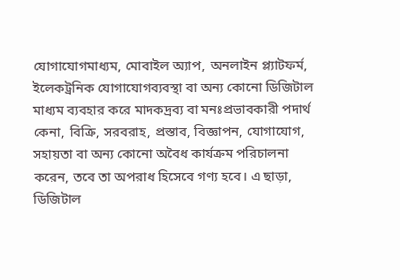যোগাযোগমাধ্যম, মোবাইল অ্যাপ, অনলাইন প্ল্যাটফর্ম, ইলেকট্রনিক যোগাযোগব্যবস্থা বা অন্য কোনো ডিজিটাল মাধ্যম ব্যবহার করে মাদকদ্রব্য বা মনঃপ্রভাবকারী পদার্থ কেনা, বিক্রি, সরবরাহ, প্রস্তাব, বিজ্ঞাপন, যোগাযোগ, সহায়তা বা অন্য কোনো অবৈধ কার্যক্রম পরিচালনা করেন, তবে তা অপরাধ হিসেবে গণ্য হবে। এ ছাড়া, ডিজিটাল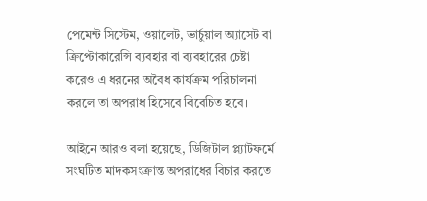পেমেন্ট সিস্টেম, ওয়ালেট, ভার্চুয়াল অ্যাসেট বা ক্রিপ্টোকারেন্সি ব্যবহার বা ব্যবহারের চেষ্টা করেও এ ধরনের অবৈধ কার্যক্রম পরিচালনা করলে তা অপরাধ হিসেবে বিবেচিত হবে।

আইনে আরও বলা হয়েছে, ডিজিটাল প্ল্যাটফর্মে সংঘটিত মাদকসংক্রান্ত অপরাধের বিচার করতে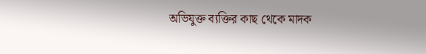অভিযুক্ত ব্যক্তির কাছ থেকে মাদক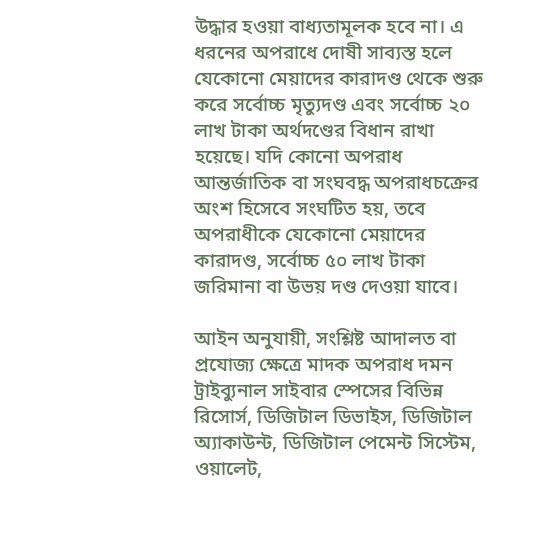উদ্ধার হওয়া বাধ্যতামূলক হবে না। এ ধরনের অপরাধে দোষী সাব্যস্ত হলে যেকোনো মেয়াদের কারাদণ্ড থেকে শুরু করে সর্বোচ্চ মৃত্যুদণ্ড এবং সর্বোচ্চ ২০ লাখ টাকা অর্থদণ্ডের বিধান রাখা হয়েছে। যদি কোনো অপরাধ আন্তর্জাতিক বা সংঘবদ্ধ অপরাধচক্রের অংশ হিসেবে সংঘটিত হয়, তবে অপরাধীকে যেকোনো মেয়াদের কারাদণ্ড, সর্বোচ্চ ৫০ লাখ টাকা জরিমানা বা উভয় দণ্ড দেওয়া যাবে।

আইন অনুযায়ী, সংশ্লিষ্ট আদালত বা প্রযোজ্য ক্ষেত্রে মাদক অপরাধ দমন ট্রাইব্যুনাল সাইবার স্পেসের বিভিন্ন রিসোর্স, ডিজিটাল ডিভাইস, ডিজিটাল অ্যাকাউন্ট, ডিজিটাল পেমেন্ট সিস্টেম, ওয়ালেট,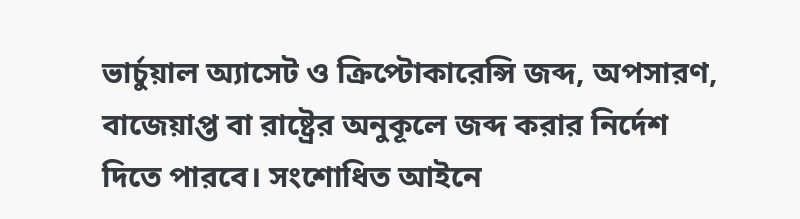ভার্চুয়াল অ্যাসেট ও ক্রিপ্টোকারেন্সি জব্দ, অপসারণ, বাজেয়াপ্ত বা রাষ্ট্রের অনুকূলে জব্দ করার নির্দেশ দিতে পারবে। সংশোধিত আইনে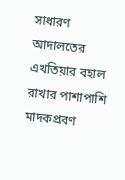সাধারণ আদালতের এখতিয়ার বহাল রাখার পাশাপাশি মাদকপ্রবণ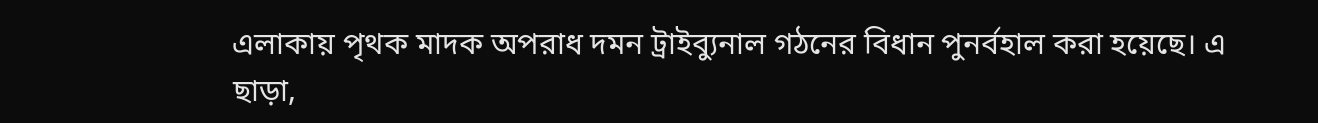এলাকায় পৃথক মাদক অপরাধ দমন ট্রাইব্যুনাল গঠনের বিধান পুনর্বহাল করা হয়েছে। এ ছাড়া,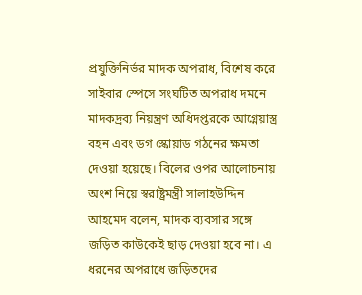প্রযুক্তিনির্ভর মাদক অপরাধ, বিশেষ করে সাইবার স্পেসে সংঘটিত অপরাধ দমনে মাদকদ্রব্য নিয়ন্ত্রণ অধিদপ্তরকে আগ্নেয়াস্ত্র বহন এবং ডগ স্কোয়াড গঠনের ক্ষমতা দেওয়া হয়েছে। বিলের ওপর আলোচনায় অংশ নিয়ে স্বরাষ্ট্রমন্ত্রী সালাহউদ্দিন আহমেদ বলেন, মাদক ব্যবসার সঙ্গে জড়িত কাউকেই ছাড় দেওয়া হবে না। এ ধরনের অপরাধে জড়িতদের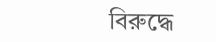বিরুদ্ধে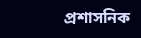প্রশাসনিক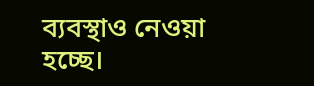ব্যবস্থাও নেওয়া হচ্ছে।